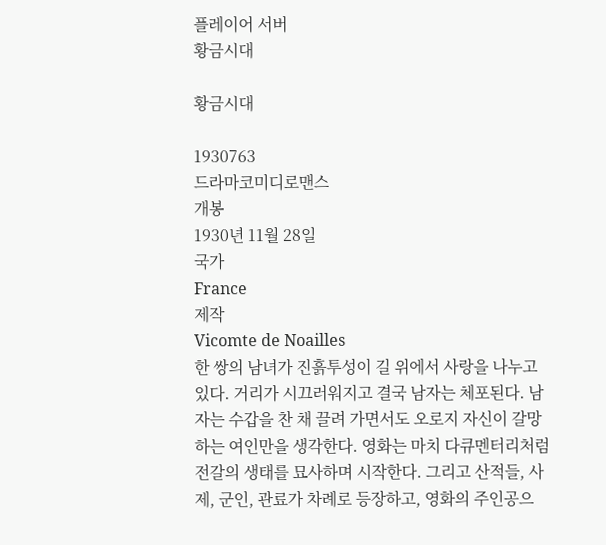플레이어 서버
황금시대

황금시대

1930763
드라마코미디로맨스
개봉
1930년 11월 28일
국가
France
제작
Vicomte de Noailles
한 쌍의 남녀가 진흙투성이 길 위에서 사랑을 나누고 있다. 거리가 시끄러워지고 결국 남자는 체포된다. 남자는 수갑을 찬 채 끌려 가면서도 오로지 자신이 갈망하는 여인만을 생각한다. 영화는 마치 다큐멘터리처럼 전갈의 생태를 묘사하며 시작한다. 그리고 산적들, 사제, 군인, 관료가 차례로 등장하고, 영화의 주인공으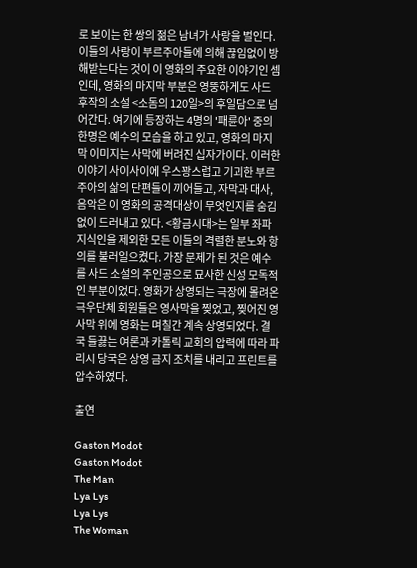로 보이는 한 쌍의 젊은 남녀가 사랑을 벌인다. 이들의 사랑이 부르주아들에 의해 끊임없이 방해받는다는 것이 이 영화의 주요한 이야기인 셈인데, 영화의 마지막 부분은 영뚱하게도 사드 후작의 소설 <소돔의 120일>의 후일담으로 넘어간다. 여기에 등장하는 4명의 '패륜아' 중의 한명은 예수의 모습을 하고 있고, 영화의 마지막 이미지는 사막에 버려진 십자가이다. 이러한 이야기 사이사이에 우스꽝스럽고 기괴한 부르주아의 삶의 단편들이 끼어들고, 자막과 대사, 음악은 이 영화의 공격대상이 무엇인지를 숨김없이 드러내고 있다. <황금시대>는 일부 좌파 지식인을 제외한 모든 이들의 격렬한 분노와 항의를 불러일으켰다. 가장 문제가 된 것은 예수를 사드 소설의 주인공으로 묘사한 신성 모독적인 부분이었다. 영화가 상영되는 극장에 몰려온 극우단체 회원들은 영사막을 찢었고, 찢어진 영사막 위에 영화는 며칠간 계속 상영되었다. 결국 들끓는 여론과 카톨릭 교회의 압력에 따라 파리시 당국은 상영 금지 조치를 내리고 프린트를 압수하였다.

출연

Gaston Modot
Gaston Modot
The Man
Lya Lys
Lya Lys
The Woman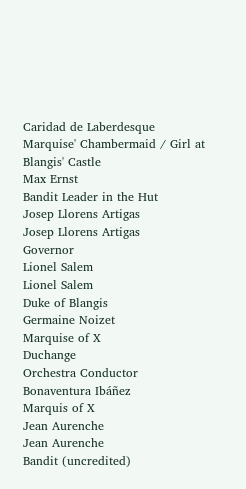Caridad de Laberdesque
Marquise' Chambermaid / Girl at Blangis' Castle
Max Ernst
Bandit Leader in the Hut
Josep Llorens Artigas
Josep Llorens Artigas
Governor
Lionel Salem
Lionel Salem
Duke of Blangis
Germaine Noizet
Marquise of X
Duchange
Orchestra Conductor
Bonaventura Ibáñez
Marquis of X
Jean Aurenche
Jean Aurenche
Bandit (uncredited)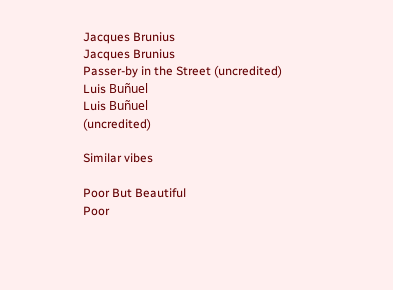Jacques Brunius
Jacques Brunius
Passer-by in the Street (uncredited)
Luis Buñuel
Luis Buñuel
(uncredited)

Similar vibes

Poor But Beautiful
Poor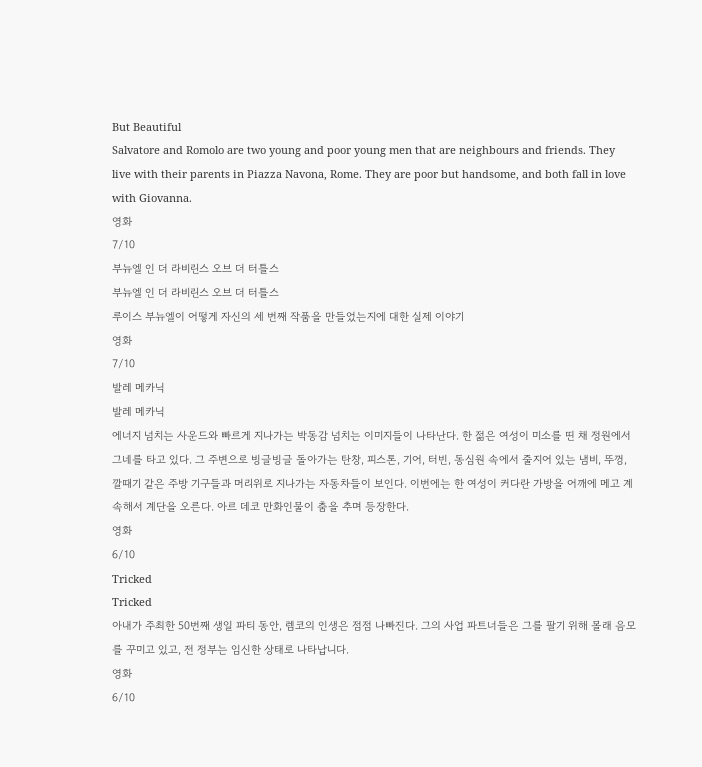But Beautiful
Salvatore and Romolo are two young and poor young men that are neighbours and friends. They live with their parents in Piazza Navona, Rome. They are poor but handsome, and both fall in love with Giovanna.
영화
7/10
부뉴엘 인 더 라비린스 오브 더 터틀스
부뉴엘 인 더 라비린스 오브 더 터틀스
루이스 부뉴엘이 어떻게 자신의 세 번째 작품을 만들었는지에 대한 실제 이야기
영화
7/10
발레 메카닉
발레 메카닉
에너지 넘치는 사운드와 빠르게 지나가는 박동감 넘치는 이미지들이 나타난다. 한 젊은 여성이 미소를 띤 채 정원에서 그네를 타고 있다. 그 주변으로 빙글빙글 돌아가는 탄창, 피스톤, 기어, 터빈, 동심원 속에서 줄지어 있는 냄비, 뚜껑, 깔때기 같은 주방 기구들과 머리위로 지나가는 자동차들이 보인다. 이번에는 한 여성이 커다란 가방을 어깨에 메고 계속해서 계단을 오른다. 아르 데코 만화인물이 춤을 추며 등장한다.
영화
6/10
Tricked
Tricked
아내가 주최한 50번째 생일 파티 동안, 렘코의 인생은 점점 나빠진다. 그의 사업 파트너들은 그를 팔기 위해 몰래 음모를 꾸미고 있고, 전 정부는 임신한 상태로 나타납니다.
영화
6/10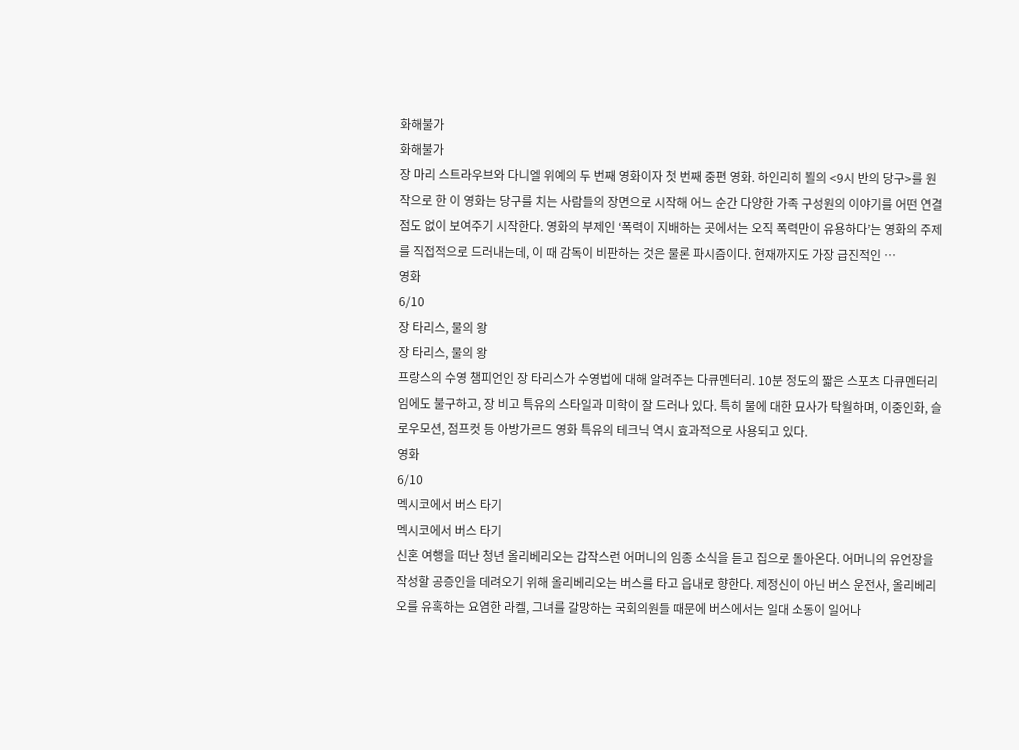화해불가
화해불가
장 마리 스트라우브와 다니엘 위예의 두 번째 영화이자 첫 번째 중편 영화. 하인리히 뵐의 <9시 반의 당구>를 원작으로 한 이 영화는 당구를 치는 사람들의 장면으로 시작해 어느 순간 다양한 가족 구성원의 이야기를 어떤 연결점도 없이 보여주기 시작한다. 영화의 부제인 ‘폭력이 지배하는 곳에서는 오직 폭력만이 유용하다’는 영화의 주제를 직접적으로 드러내는데, 이 때 감독이 비판하는 것은 물론 파시즘이다. 현재까지도 가장 급진적인 …
영화
6/10
장 타리스, 물의 왕
장 타리스, 물의 왕
프랑스의 수영 챔피언인 장 타리스가 수영법에 대해 알려주는 다큐멘터리. 10분 정도의 짧은 스포츠 다큐멘터리임에도 불구하고, 장 비고 특유의 스타일과 미학이 잘 드러나 있다. 특히 물에 대한 묘사가 탁월하며, 이중인화, 슬로우모션, 점프컷 등 아방가르드 영화 특유의 테크닉 역시 효과적으로 사용되고 있다.
영화
6/10
멕시코에서 버스 타기
멕시코에서 버스 타기
신혼 여행을 떠난 청년 올리베리오는 갑작스런 어머니의 임종 소식을 듣고 집으로 돌아온다. 어머니의 유언장을 작성할 공증인을 데려오기 위해 올리베리오는 버스를 타고 읍내로 향한다. 제정신이 아닌 버스 운전사, 올리베리오를 유혹하는 요염한 라켈, 그녀를 갈망하는 국회의원들 때문에 버스에서는 일대 소동이 일어나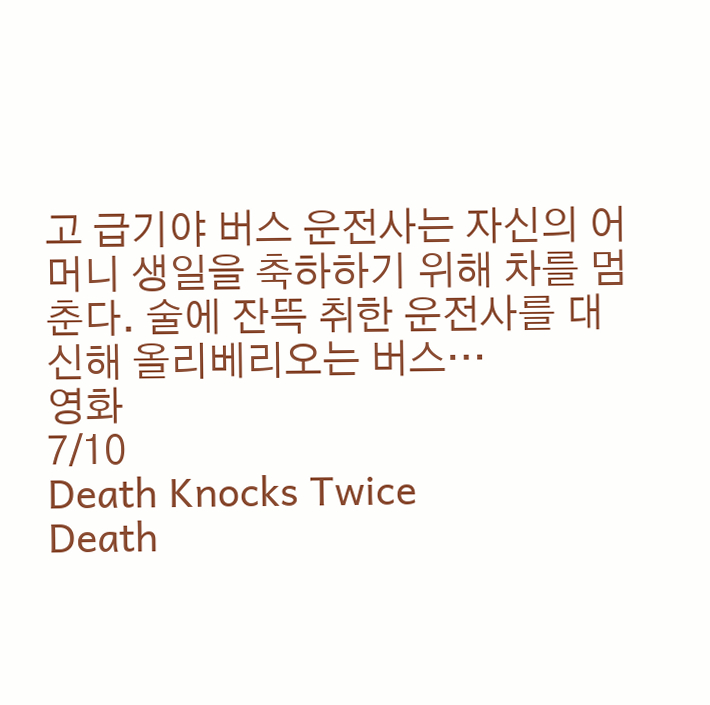고 급기야 버스 운전사는 자신의 어머니 생일을 축하하기 위해 차를 멈춘다. 술에 잔뜩 취한 운전사를 대신해 올리베리오는 버스…
영화
7/10
Death Knocks Twice
Death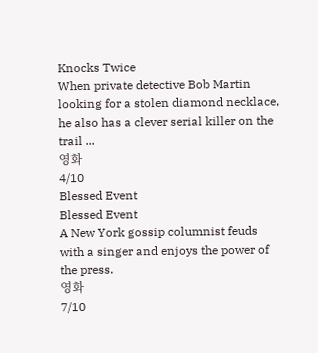Knocks Twice
When private detective Bob Martin looking for a stolen diamond necklace, he also has a clever serial killer on the trail ...
영화
4/10
Blessed Event
Blessed Event
A New York gossip columnist feuds with a singer and enjoys the power of the press.
영화
7/10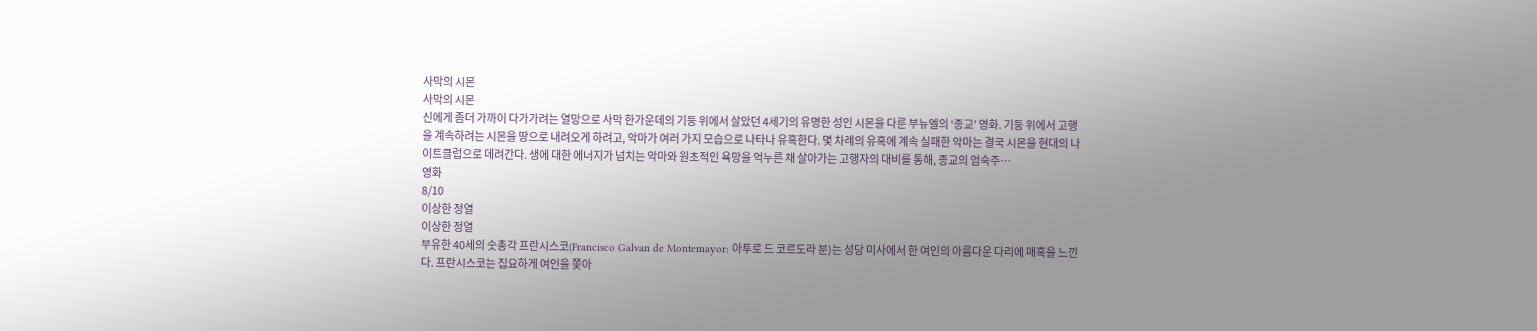사막의 시몬
사막의 시몬
신에게 좀더 가까이 다가가려는 열망으로 사막 한가운데의 기둥 위에서 살았던 4세기의 유명한 성인 시몬을 다룬 부뉴엘의 ‘종교’ 영화. 기둥 위에서 고행을 계속하려는 시몬을 땅으로 내려오게 하려고, 악마가 여러 가지 모습으로 나타나 유혹한다. 몇 차례의 유혹에 계속 실패한 악마는 결국 시몬을 현대의 나이트클럽으로 데려간다. 생에 대한 에너지가 넘치는 악마와 원초적인 욕망을 억누른 채 살아가는 고행자의 대비를 통해, 종교의 엄숙주…
영화
8/10
이상한 정열
이상한 정열
부유한 40세의 숫총각 프란시스코(Francisco Galvan de Montemayor: 아투로 드 코르도라 분)는 성당 미사에서 한 여인의 아름다운 다리에 매혹을 느낀다. 프란시스코는 집요하게 여인을 쫓아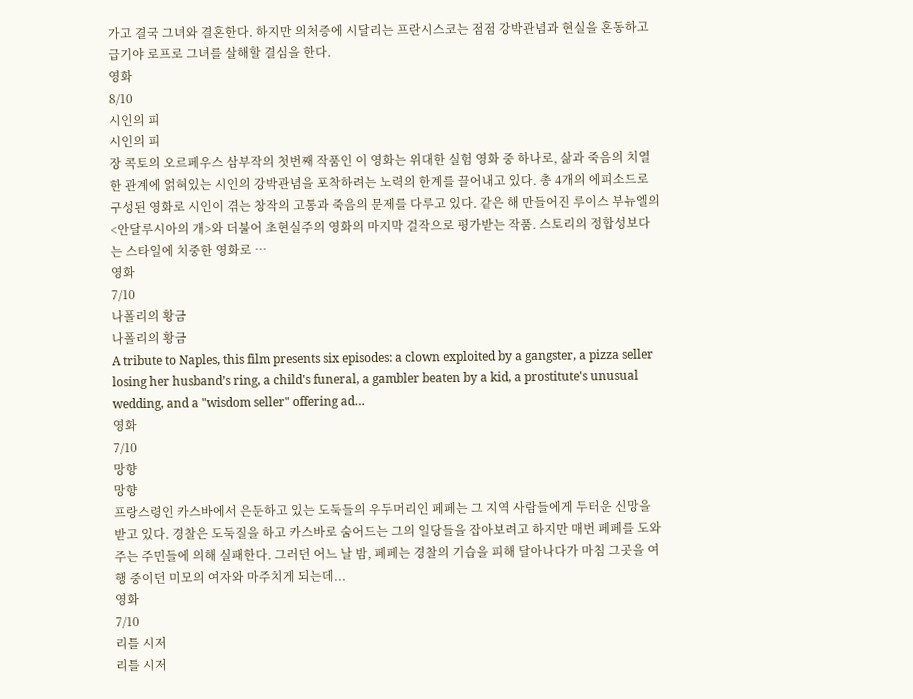가고 결국 그녀와 결혼한다. 하지만 의처증에 시달리는 프란시스코는 점점 강박관념과 현실을 혼동하고 급기야 로프로 그녀를 살해할 결심을 한다.
영화
8/10
시인의 피
시인의 피
장 콕토의 오르페우스 삼부작의 첫번째 작품인 이 영화는 위대한 실험 영화 중 하나로, 삶과 죽음의 치열한 관계에 얽혀있는 시인의 강박관념을 포착하려는 노력의 한계를 끌어내고 있다. 총 4개의 에피소드로 구성된 영화로 시인이 겪는 창작의 고통과 죽음의 문제를 다루고 있다. 같은 해 만들어진 루이스 부뉴엘의 <안달루시아의 개>와 더불어 초현실주의 영화의 마지막 걸작으로 평가받는 작품. 스토리의 정합성보다는 스타일에 치중한 영화로 …
영화
7/10
나폴리의 황금
나폴리의 황금
A tribute to Naples, this film presents six episodes: a clown exploited by a gangster, a pizza seller losing her husband’s ring, a child's funeral, a gambler beaten by a kid, a prostitute's unusual wedding, and a "wisdom seller" offering ad…
영화
7/10
망향
망향
프랑스령인 카스바에서 은둔하고 있는 도둑들의 우두머리인 페페는 그 지역 사람들에게 두터운 신망을 받고 있다. 경찰은 도둑질을 하고 카스바로 숨어드는 그의 일당들을 잡아보려고 하지만 매번 페페를 도와주는 주민들에 의해 실패한다. 그러던 어느 날 밤, 페페는 경찰의 기습을 피해 달아나다가 마침 그곳을 여행 중이던 미모의 여자와 마주치게 되는데...
영화
7/10
리틀 시저
리틀 시저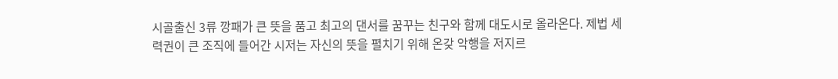시골출신 3류 깡패가 큰 뜻을 품고 최고의 댄서를 꿈꾸는 친구와 함께 대도시로 올라온다. 제법 세력권이 큰 조직에 들어간 시저는 자신의 뜻을 펼치기 위해 온갖 악행을 저지르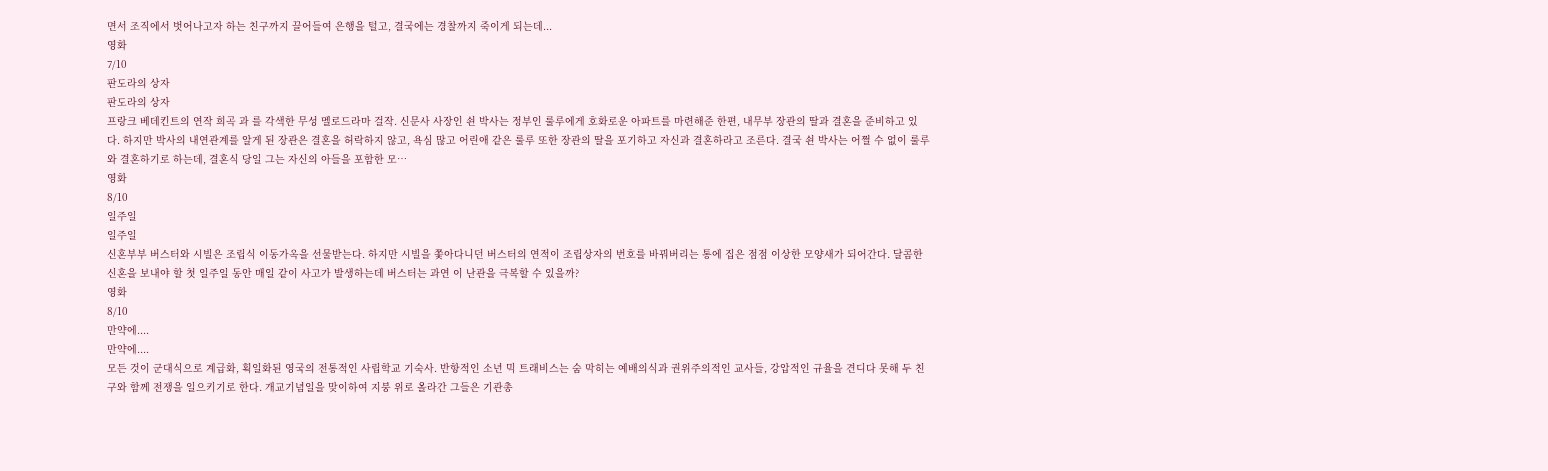면서 조직에서 벗어나고자 하는 친구까지 끌어들여 은행을 털고, 결국에는 경찰까지 죽이게 되는데...
영화
7/10
판도라의 상자
판도라의 상자
프랑크 베데킨트의 연작 희곡 과 를 각색한 무성 멜로드라마 걸작. 신문사 사장인 쇤 박사는 정부인 룰루에게 호화로운 아파트를 마련해준 한편, 내무부 장관의 딸과 결혼을 준비하고 있다. 하지만 박사의 내연관계를 알게 된 장관은 결혼을 허락하지 않고, 욕심 많고 어린애 같은 룰루 또한 장관의 딸을 포기하고 자신과 결혼하라고 조른다. 결국 쇤 박사는 어쩔 수 없이 룰루와 결혼하기로 하는데, 결혼식 당일 그는 자신의 아들을 포함한 모…
영화
8/10
일주일
일주일
신혼부부 버스터와 시빌은 조립식 이동가옥을 선물받는다. 하지만 시빌을 쫓아다니던 버스터의 연적이 조립상자의 번호를 바꿔버리는 통에 집은 점점 이상한 모양새가 되어간다. 달콤한 신혼을 보내야 할 첫 일주일 동안 매일 같이 사고가 발생하는데 버스터는 과연 이 난관을 극복할 수 있을까?
영화
8/10
만약에....
만약에....
모든 것이 군대식으로 계급화, 획일화된 영국의 전통적인 사립학교 기숙사. 반항적인 소년 믹 트래비스는 숨 막히는 예배의식과 권위주의적인 교사들, 강압적인 규율을 견디다 못해 두 친구와 함께 전쟁을 일으키기로 한다. 개교기념일을 맞이하여 지붕 위로 올라간 그들은 기관총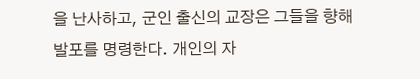을 난사하고, 군인 출신의 교장은 그들을 향해 발포를 명령한다. 개인의 자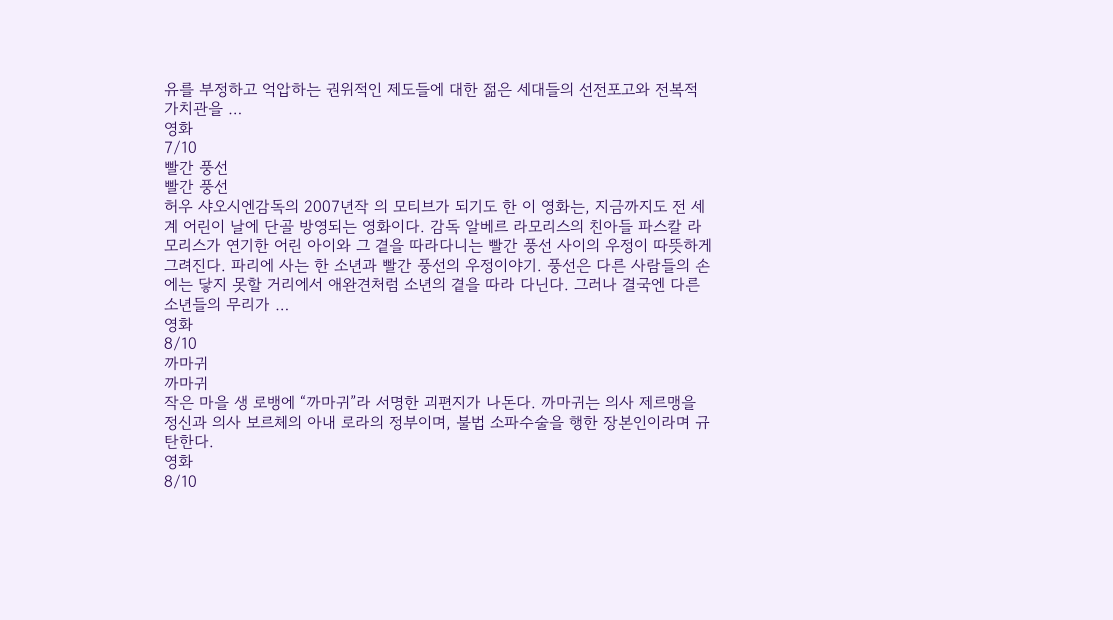유를 부정하고 억압하는 권위적인 제도들에 대한 젊은 세대들의 선전포고와 전복적 가치관을 …
영화
7/10
빨간 풍선
빨간 풍선
허우 샤오시엔감독의 2007년작 의 모티브가 되기도 한 이 영화는, 지금까지도 전 세계 어린이 날에 단골 방영되는 영화이다. 감독 알베르 라모리스의 친아들 파스칼 라모리스가 연기한 어린 아이와 그 곁을 따라다니는 빨간 풍선 사이의 우정이 따뜻하게 그려진다. 파리에 사는 한 소년과 빨간 풍선의 우정이야기. 풍선은 다른 사람들의 손에는 닿지 못할 거리에서 애완견처럼 소년의 곁을 따라 다닌다. 그러나 결국엔 다른 소년들의 무리가 …
영화
8/10
까마귀
까마귀
작은 마을 생 로뱅에 “까마귀”라 서명한 괴편지가 나돈다. 까마귀는 의사 제르맹을 정신과 의사 보르체의 아내 로라의 정부이며, 불법 소파수술을 행한 장본인이라며 규탄한다.
영화
8/10